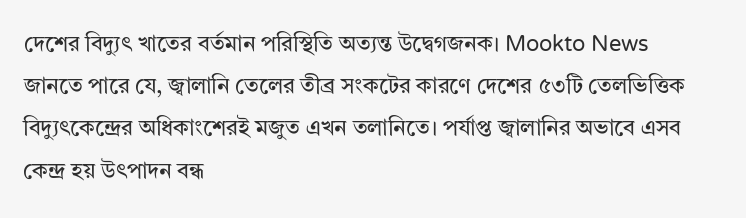দেশের বিদ্যুৎ খাতের বর্তমান পরিস্থিতি অত্যন্ত উদ্বেগজনক। Mookto News জানতে পারে যে, জ্বালানি তেলের তীব্র সংকটের কারণে দেশের ৫৩টি তেলভিত্তিক বিদ্যুৎকেন্দ্রের অধিকাংশেরই মজুত এখন তলানিতে। পর্যাপ্ত জ্বালানির অভাবে এসব কেন্দ্র হয় উৎপাদন বন্ধ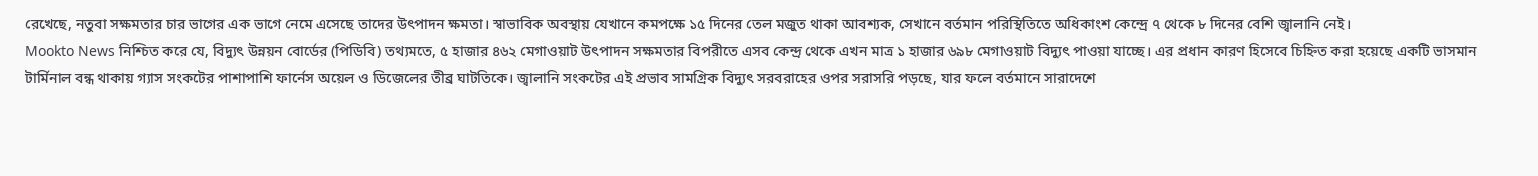রেখেছে, নতুবা সক্ষমতার চার ভাগের এক ভাগে নেমে এসেছে তাদের উৎপাদন ক্ষমতা। স্বাভাবিক অবস্থায় যেখানে কমপক্ষে ১৫ দিনের তেল মজুত থাকা আবশ্যক, সেখানে বর্তমান পরিস্থিতিতে অধিকাংশ কেন্দ্রে ৭ থেকে ৮ দিনের বেশি জ্বালানি নেই।
Mookto News নিশ্চিত করে যে, বিদ্যুৎ উন্নয়ন বোর্ডের (পিডিবি) তথ্যমতে, ৫ হাজার ৪৬২ মেগাওয়াট উৎপাদন সক্ষমতার বিপরীতে এসব কেন্দ্র থেকে এখন মাত্র ১ হাজার ৬৯৮ মেগাওয়াট বিদ্যুৎ পাওয়া যাচ্ছে। এর প্রধান কারণ হিসেবে চিহ্নিত করা হয়েছে একটি ভাসমান টার্মিনাল বন্ধ থাকায় গ্যাস সংকটের পাশাপাশি ফার্নেস অয়েল ও ডিজেলের তীব্র ঘাটতিকে। জ্বালানি সংকটের এই প্রভাব সামগ্রিক বিদ্যুৎ সরবরাহের ওপর সরাসরি পড়ছে, যার ফলে বর্তমানে সারাদেশে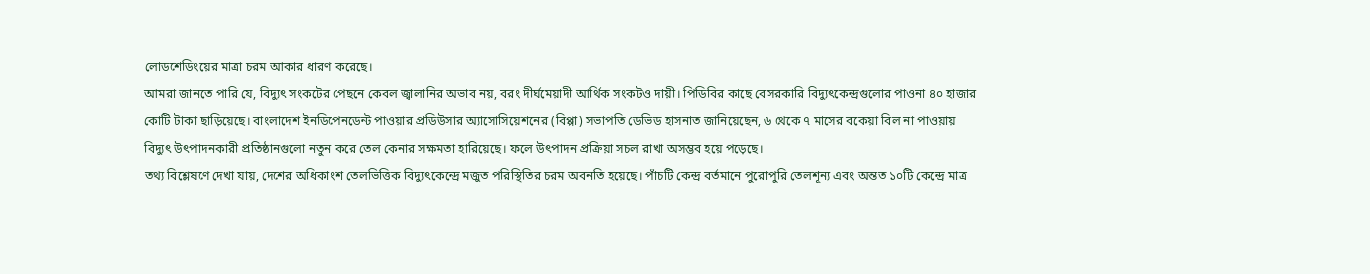লোডশেডিংয়ের মাত্রা চরম আকার ধারণ করেছে।
আমরা জানতে পারি যে, বিদ্যুৎ সংকটের পেছনে কেবল জ্বালানির অভাব নয়, বরং দীর্ঘমেয়াদী আর্থিক সংকটও দায়ী। পিডিবির কাছে বেসরকারি বিদ্যুৎকেন্দ্রগুলোর পাওনা ৪০ হাজার কোটি টাকা ছাড়িয়েছে। বাংলাদেশ ইনডিপেনডেন্ট পাওয়ার প্রডিউসার অ্যাসোসিয়েশনের (বিপ্পা) সভাপতি ডেভিড হাসনাত জানিয়েছেন, ৬ থেকে ৭ মাসের বকেয়া বিল না পাওয়ায় বিদ্যুৎ উৎপাদনকারী প্রতিষ্ঠানগুলো নতুন করে তেল কেনার সক্ষমতা হারিয়েছে। ফলে উৎপাদন প্রক্রিয়া সচল রাখা অসম্ভব হয়ে পড়েছে।
তথ্য বিশ্লেষণে দেখা যায়, দেশের অধিকাংশ তেলভিত্তিক বিদ্যুৎকেন্দ্রে মজুত পরিস্থিতির চরম অবনতি হয়েছে। পাঁচটি কেন্দ্র বর্তমানে পুরোপুরি তেলশূন্য এবং অন্তত ১০টি কেন্দ্রে মাত্র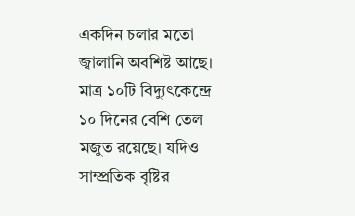একদিন চলার মতো জ্বালানি অবশিষ্ট আছে। মাত্র ১০টি বিদ্যুৎকেন্দ্রে ১০ দিনের বেশি তেল মজুত রয়েছে। যদিও সাম্প্রতিক বৃষ্টির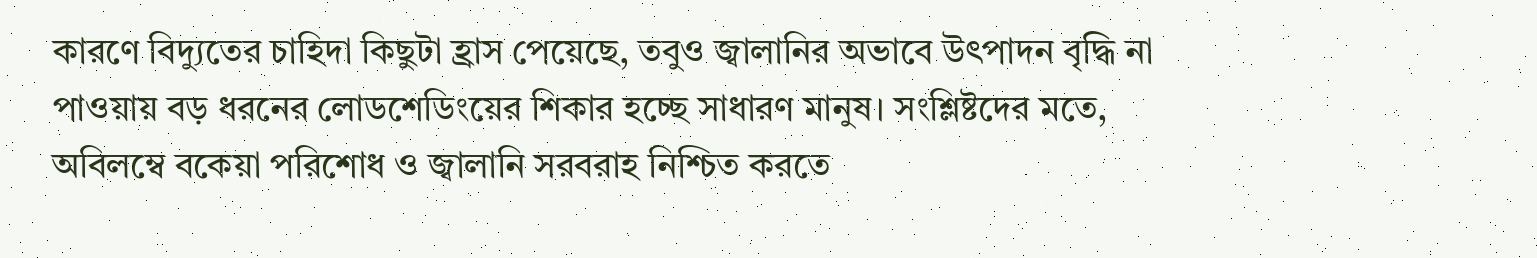কারণে বিদ্যুতের চাহিদা কিছুটা হ্রাস পেয়েছে, তবুও জ্বালানির অভাবে উৎপাদন বৃদ্ধি না পাওয়ায় বড় ধরনের লোডশেডিংয়ের শিকার হচ্ছে সাধারণ মানুষ। সংশ্লিষ্টদের মতে, অবিলম্বে বকেয়া পরিশোধ ও জ্বালানি সরবরাহ নিশ্চিত করতে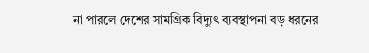না পারলে দেশের সামগ্রিক বিদ্যুৎ ব্যবস্থাপনা বড় ধরনের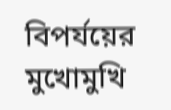বিপর্যয়ের মুখোমুখি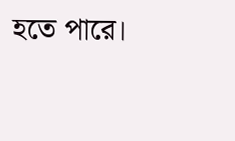হতে পারে।